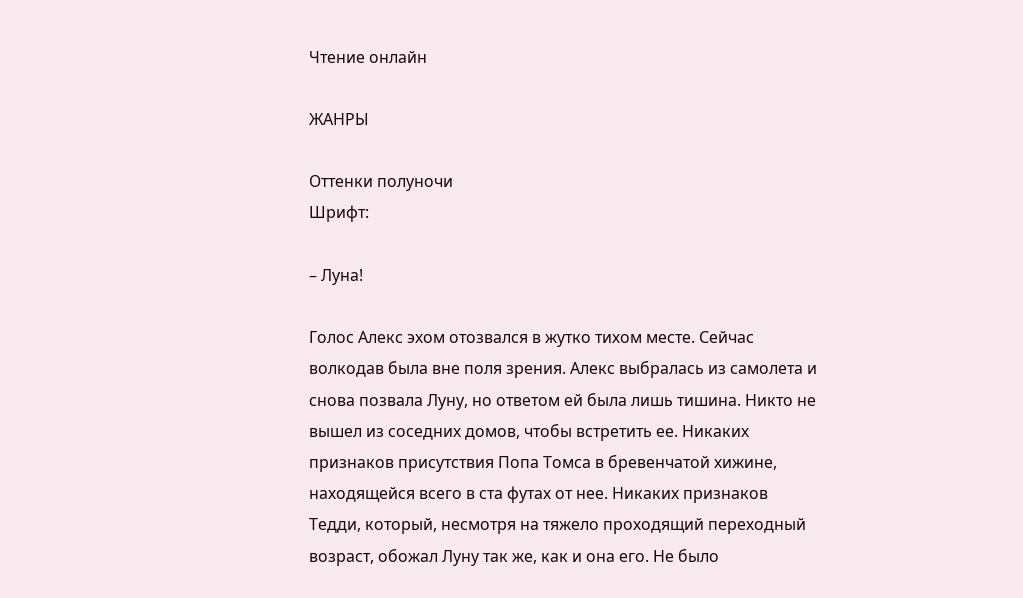Чтение онлайн

ЖАНРЫ

Оттенки полуночи
Шрифт:

– Луна!

Голос Алекс эхом отозвался в жутко тихом месте. Сейчас волкодав была вне поля зрения. Алекс выбралась из самолета и снова позвала Луну, но ответом ей была лишь тишина. Никто не вышел из соседних домов, чтобы встретить ее. Никаких признаков присутствия Попа Томса в бревенчатой хижине, находящейся всего в ста футах от нее. Никаких признаков Тедди, который, несмотря на тяжело проходящий переходный возраст, обожал Луну так же, как и она его. Не было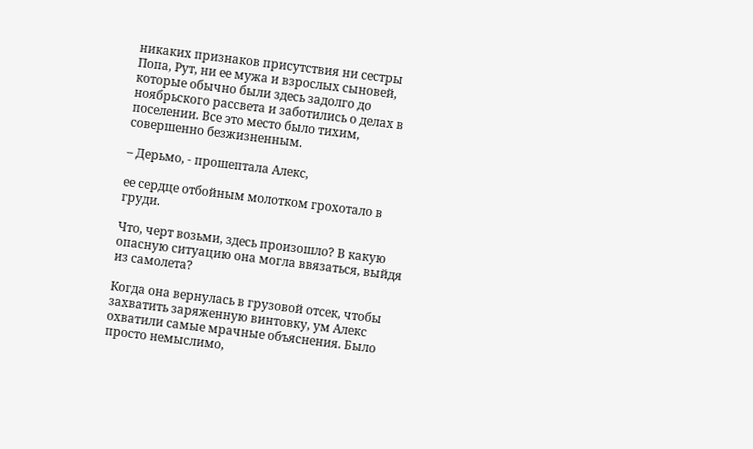никаких признаков присутствия ни сестры Попа, Рут, ни ее мужа и взрослых сыновей, которые обычно были здесь задолго до ноябрьского рассвета и заботились о делах в поселении. Все это место было тихим, совершенно безжизненным.

– Дерьмо, - прошептала Алекс,

ее сердце отбойным молотком грохотало в груди.

Что, черт возьми, здесь произошло? В какую опасную ситуацию она могла ввязаться, выйдя из самолета?

Когда она вернулась в грузовой отсек, чтобы захватить заряженную винтовку, ум Алекс охватили самые мрачные объяснения. Было просто немыслимо,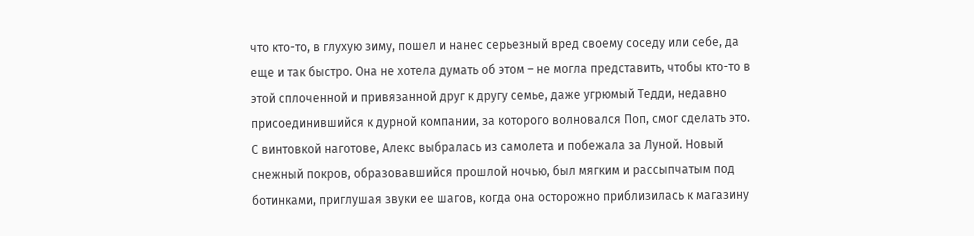что кто-то, в глухую зиму, пошел и нанес серьезный вред своему соседу или себе, да еще и так быстро. Она не хотела думать об этом – не могла представить, чтобы кто-то в этой сплоченной и привязанной друг к другу семье, даже угрюмый Тедди, недавно присоединившийся к дурной компании, за которого волновался Поп, смог сделать это. С винтовкой наготове, Алекс выбралась из самолета и побежала за Луной. Новый снежный покров, образовавшийся прошлой ночью, был мягким и рассыпчатым под ботинками, приглушая звуки ее шагов, когда она осторожно приблизилась к магазину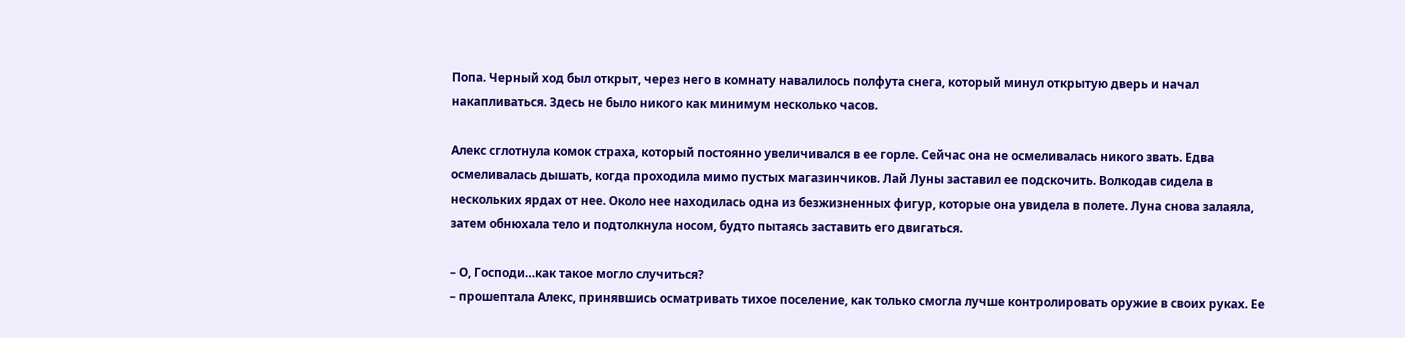Попа. Черный ход был открыт, через него в комнату навалилось полфута снега, который минул открытую дверь и начал накапливаться. Здесь не было никого как минимум несколько часов.

Алекс сглотнула комок страха, который постоянно увеличивался в ее горле. Сейчас она не осмеливалась никого звать. Едва осмеливалась дышать, когда проходила мимо пустых магазинчиков. Лай Луны заставил ее подскочить. Волкодав сидела в нескольких ярдах от нее. Около нее находилась одна из безжизненных фигур, которые она увидела в полете. Луна снова залаяла, затем обнюхала тело и подтолкнула носом, будто пытаясь заставить его двигаться.

– О, Господи…как такое могло случиться?
– прошептала Алекс, принявшись осматривать тихое поселение, как только смогла лучше контролировать оружие в своих руках. Ее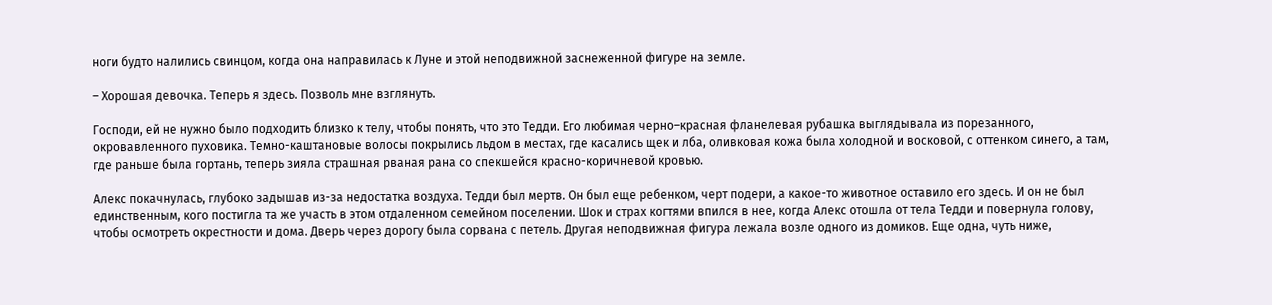ноги будто налились свинцом, когда она направилась к Луне и этой неподвижной заснеженной фигуре на земле.

– Хорошая девочка. Теперь я здесь. Позволь мне взглянуть.

Господи, ей не нужно было подходить близко к телу, чтобы понять, что это Тедди. Его любимая черно–красная фланелевая рубашка выглядывала из порезанного, окровавленного пуховика. Темно-каштановые волосы покрылись льдом в местах, где касались щек и лба, оливковая кожа была холодной и восковой, с оттенком синего, а там, где раньше была гортань, теперь зияла страшная рваная рана со спекшейся красно-коричневой кровью.

Алекс покачнулась, глубоко задышав из-за недостатка воздуха. Тедди был мертв. Он был еще ребенком, черт подери, а какое-то животное оставило его здесь. И он не был единственным, кого постигла та же участь в этом отдаленном семейном поселении. Шок и страх когтями впился в нее, когда Алекс отошла от тела Тедди и повернула голову, чтобы осмотреть окрестности и дома. Дверь через дорогу была сорвана с петель. Другая неподвижная фигура лежала возле одного из домиков. Еще одна, чуть ниже,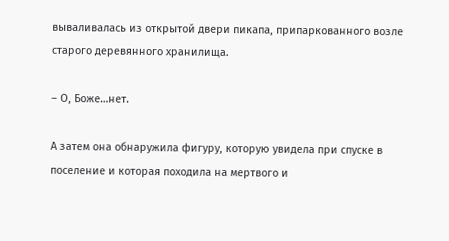вываливалась из открытой двери пикапа, припаркованного возле старого деревянного хранилища.

– О, Боже…нет.

А затем она обнаружила фигуру, которую увидела при спуске в поселение и которая походила на мертвого и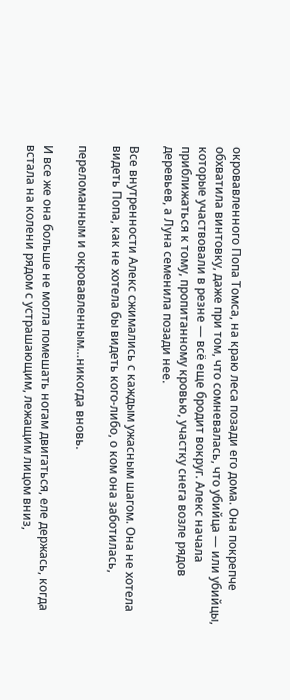окровавленного Попа Томса, на краю леса позади его дома. Она покрепче обхватила винтовку, даже при том, что сомневалась, что убийца — или убийцы, которые участвовали в резне — вcё еще бродит вокруг. Алекс начала приближаться к тому, пропитанному кровью, участку снега возле рядов деревьев, а Луна семенила позади нее.

Все внутренности Алекс сжимались с каждым ужасным шагом. Она не хотела видеть Попа, как не хотела бы видеть кого-либо, о ком она заботилась,

переломанным и окровавленным…никогда вновь.

И все же она больше не могла помешать ногам двигаться, еле держась, когда встала на колени рядом с устрашающим, лежащим лицом вниз,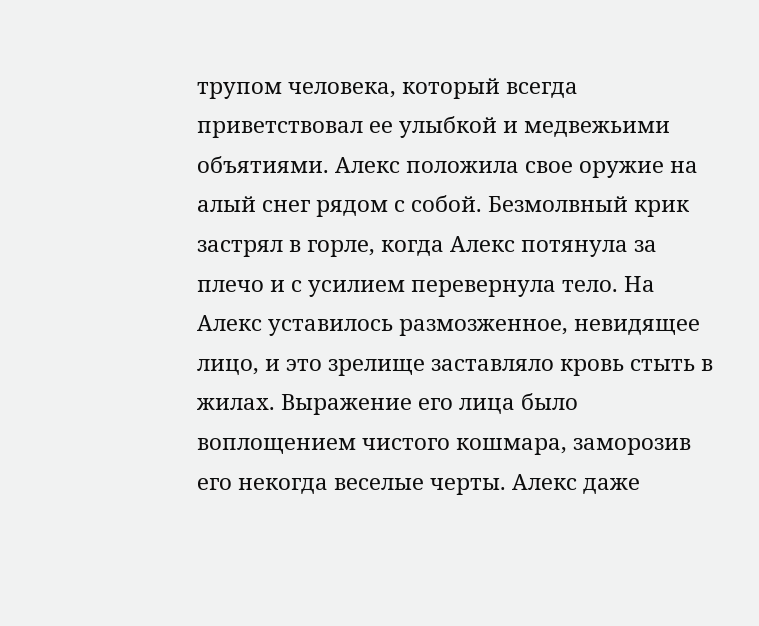трупом человека, который всегда приветствовал ее улыбкой и медвежьими объятиями. Алекс положила свое оружие на алый снег рядом с собой. Безмолвный крик застрял в горле, когда Алекс потянула за плечо и с усилием перевернула тело. На Алекс уставилось размозженное, невидящее лицо, и это зрелище заставляло кровь стыть в жилах. Выражение его лица было воплощением чистого кошмара, заморозив его некогда веселые черты. Алекс даже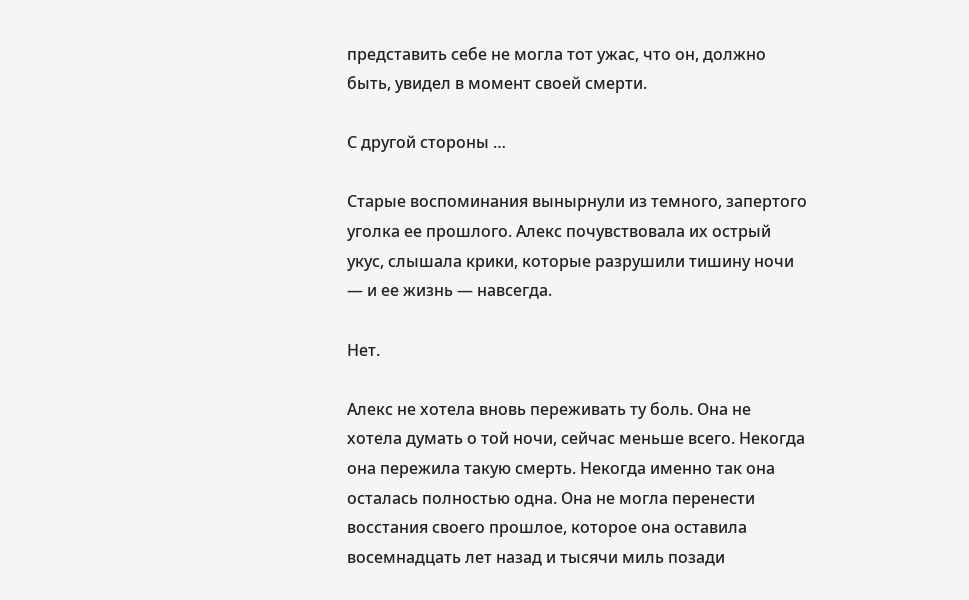представить себе не могла тот ужас, что он, должно быть, увидел в момент своей смерти.

С другой стороны …

Старые воспоминания вынырнули из темного, запертого уголка ее прошлого. Алекс почувствовала их острый укус, слышала крики, которые разрушили тишину ночи — и ее жизнь — навсегда.

Нет.

Алекс не хотела вновь переживать ту боль. Она не хотела думать о той ночи, сейчас меньше всего. Некогда она пережила такую смерть. Некогда именно так она осталась полностью одна. Она не могла перенести восстания своего прошлое, которое она оставила восемнадцать лет назад и тысячи миль позади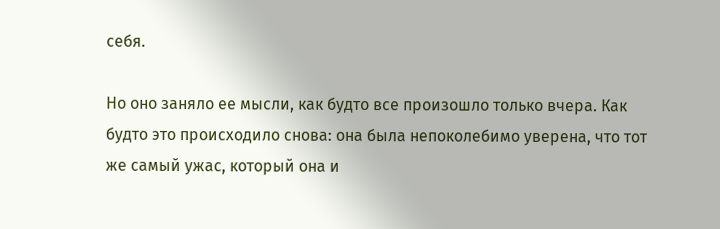себя.

Но оно заняло ее мысли, как будто все произошло только вчера. Как будто это происходило снова: она была непоколебимо уверена, что тот же самый ужас, который она и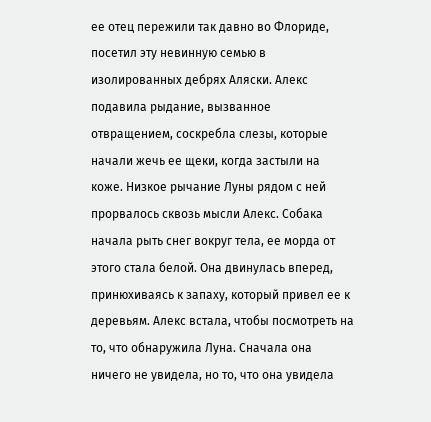ее отец пережили так давно во Флориде, посетил эту невинную семью в изолированных дебрях Аляски. Алекс подавила рыдание, вызванное отвращением, соскребла слезы, которые начали жечь ее щеки, когда застыли на коже. Низкое рычание Луны рядом с ней прорвалось сквозь мысли Алекс. Собака начала рыть снег вокруг тела, ее морда от этого стала белой. Она двинулась вперед, принюхиваясь к запаху, который привел ее к деревьям. Алекс встала, чтобы посмотреть на то, что обнаружила Луна. Сначала она ничего не увидела, но то, что она увидела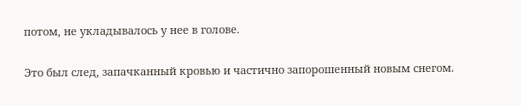потом, не укладывалось у нее в голове.

Это был след, запачканный кровью и частично запорошенный новым снегом.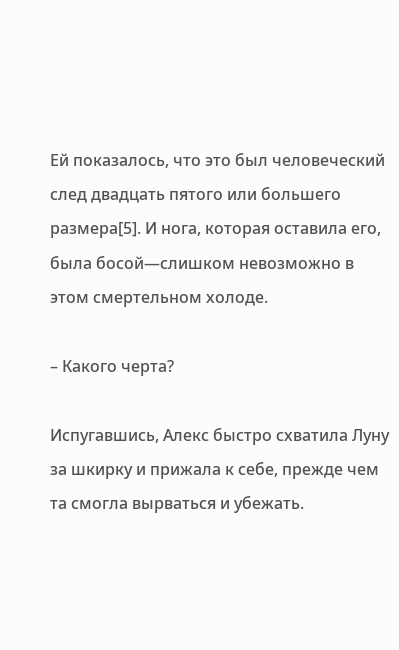Ей показалось, что это был человеческий след двадцать пятого или большего размера[5]. И нога, которая оставила его, была босой—слишком невозможно в этом смертельном холоде.

– Какого черта?

Испугавшись, Алекс быстро схватила Луну за шкирку и прижала к себе, прежде чем та смогла вырваться и убежать.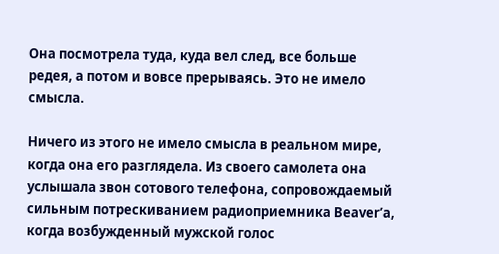Она посмотрела туда, куда вел след, все больше редея, а потом и вовсе прерываясь. Это не имело смысла.

Ничего из этого не имело смысла в реальном мире, когда она его разглядела. Из своего самолета она услышала звон сотового телефона, сопровождаемый сильным потрескиванием радиоприемника Beaver’а, когда возбужденный мужской голос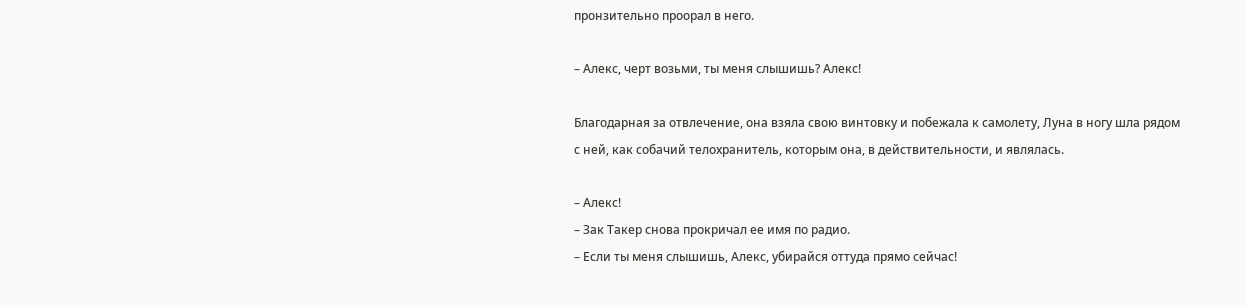пронзительно проорал в него.

– Алекс, черт возьми, ты меня слышишь? Алекс!

Благодарная за отвлечение, она взяла свою винтовку и побежала к самолету, Луна в ногу шла рядом с ней, как собачий телохранитель, которым она, в действительности, и являлась.

– Алекс!
– Зак Такер снова прокричал ее имя по радио.
– Если ты меня слышишь, Алекс, убирайся оттуда прямо сейчас!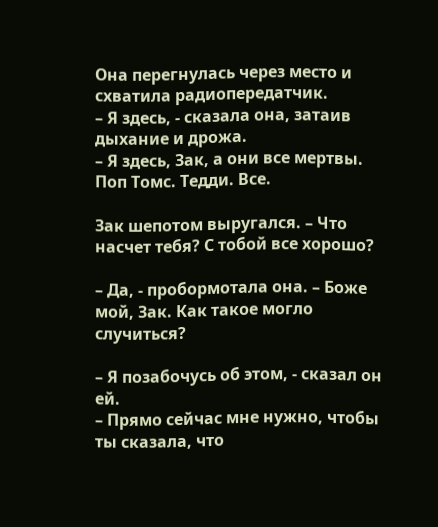Она перегнулась через место и схватила радиопередатчик.
– Я здесь, - сказала она, затаив дыхание и дрожа.
– Я здесь, Зак, а они все мертвы. Поп Томс. Тедди. Все.

Зак шепотом выругался. – Что насчет тебя? С тобой все хорошо?

– Да, - пробормотала она. – Боже мой, Зак. Как такое могло случиться?

– Я позабочусь об этом, - сказал он ей.
– Прямо сейчас мне нужно, чтобы ты сказала, что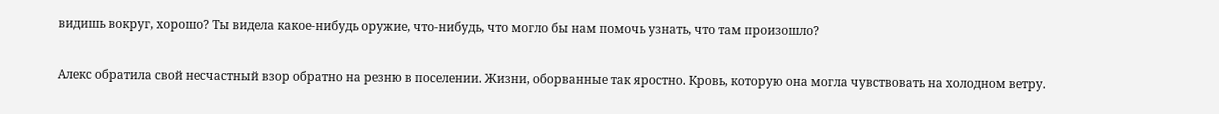видишь вокруг, хорошо? Ты видела какое-нибудь оружие, что-нибудь, что могло бы нам помочь узнать, что там произошло?

Алекс обратила свой несчастный взор обратно на резню в поселении. Жизни, оборванные так яростно. Кровь, которую она могла чувствовать на холодном ветру.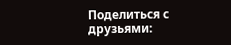Поделиться с друзьями: